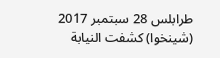طرابلس 28 سبتمبر 2017 (شينخوا) كشفت النيابة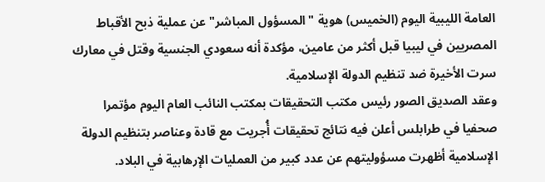العامة الليبية اليوم (الخميس) هوية "المسؤول المباشر" عن عملية ذبح الأقباط المصريين في ليبيا قبل أكثر من عامين، مؤكدة أنه سعودي الجنسية وقتل في معارك سرت الأخيرة ضد تنظيم الدولة الإسلامية.
وعقد الصديق الصور رئيس مكتب التحقيقات بمكتب النائب العام اليوم مؤتمرا صحفيا في طرابلس أعلن فيه نتائج تحقيقات أُجريت مع قادة وعناصر بتنظيم الدولة الإسلامية أظهرت مسؤوليتهم عن عدد كبير من العمليات الإرهابية في البلاد.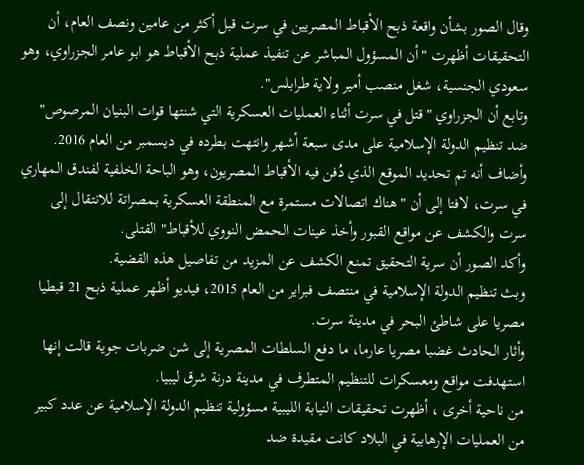وقال الصور بشأن واقعة ذبح الأقباط المصريين في سرت قبل أكثر من عامين ونصف العام، أن التحقيقات أظهرت "أن المسؤول المباشر عن تنفيذ عملية ذبح الأقباط هو ابو عامر الجزراوي، وهو سعودي الجنسية، شغل منصب أمير ولاية طرابلس".
وتابع أن الجزراوي "قتل في سرت أثناء العمليات العسكرية التي شنتها قوات البنيان المرصوص" ضد تنظيم الدولة الإسلامية على مدى سبعة أشهر وانتهت بطرده في ديسمبر من العام 2016.
وأضاف أنه تم تحديد الموقع الذي دُفن فيه الأقباط المصريون، وهو الباحة الخلفية لفندق المهاري في سرت، لافتا إلى أن "هناك اتصالات مستمرة مع المنطقة العسكرية بمصراتة للانتقال إلى سرت والكشف عن مواقع القبور وأخذ عينات الحمض النووي للأقباط" القتلى.
وأكد الصور أن سرية التحقيق تمنع الكشف عن المزيد من تفاصيل هذه القضية.
وبث تنظيم الدولة الإسلامية في منتصف فبراير من العام 2015، فيديو أظهر عملية ذبح 21 قبطيا مصريا على شاطئ البحر في مدينة سرت.
وأثار الحادث غضبا مصريا عارما، ما دفع السلطات المصرية إلى شن ضربات جوية قالت إنها استهدفت مواقع ومعسكرات للتنظيم المتطرف في مدينة درنة شرق ليبيا.
من ناحية أخرى ، أظهرت تحقيقات النيابة الليبية مسؤولية تنظيم الدولة الإسلامية عن عدد كبير من العمليات الإرهابية في البلاد كانت مقيدة ضد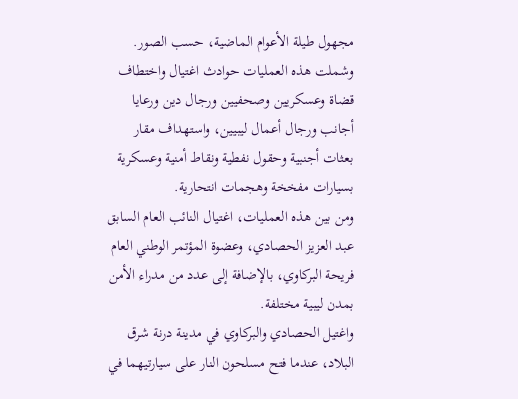مجهول طيلة الأعوام الماضية، حسب الصور.
وشملت هذه العمليات حوادث اغتيال واختطاف قضاة وعسكريين وصحفيين ورجال دين ورعايا أجانب ورجال أعمال ليبيين، واستهداف مقار بعثات أجنبية وحقول نفطية ونقاط أمنية وعسكرية بسيارات مفخخة وهجمات انتحارية.
ومن بين هذه العمليات، اغتيال النائب العام السابق عبد العزيز الحصادي، وعضوة المؤتمر الوطني العام فريحة البركاوي، بالإضافة إلى عدد من مدراء الأمن بمدن ليبية مختلفة.
واغتيل الحصادي والبركاوي في مدينة درنة شرق البلاد، عندما فتح مسلحون النار على سيارتيهما في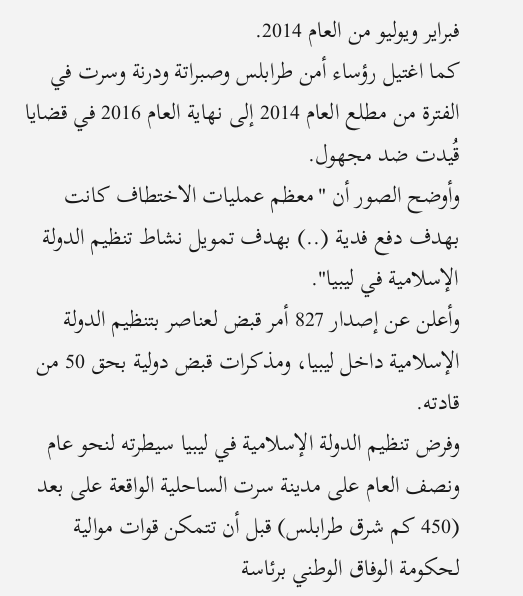فبراير ويوليو من العام 2014.
كما اغتيل رؤساء أمن طرابلس وصبراتة ودرنة وسرت في الفترة من مطلع العام 2014 إلى نهاية العام 2016 في قضايا قُيدت ضد مجهول.
وأوضح الصور أن "معظم عمليات الاختطاف كانت بهدف دفع فدية (..) بهدف تمويل نشاط تنظيم الدولة الإسلامية في ليبيا".
وأعلن عن إصدار 827 أمر قبض لعناصر بتنظيم الدولة الإسلامية داخل ليبيا، ومذكرات قبض دولية بحق 50 من قادته.
وفرض تنظيم الدولة الإسلامية في ليبيا سيطرته لنحو عام ونصف العام على مدينة سرت الساحلية الواقعة على بعد (450 كم شرق طرابلس) قبل أن تتمكن قوات موالية لحكومة الوفاق الوطني برئاسة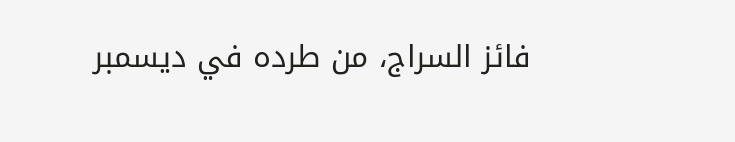فائز السراج، من طرده في ديسمبر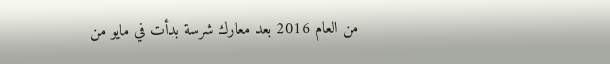من العام 2016 بعد معارك شرسة بدأت في مايو من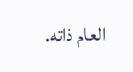العام ذاته.